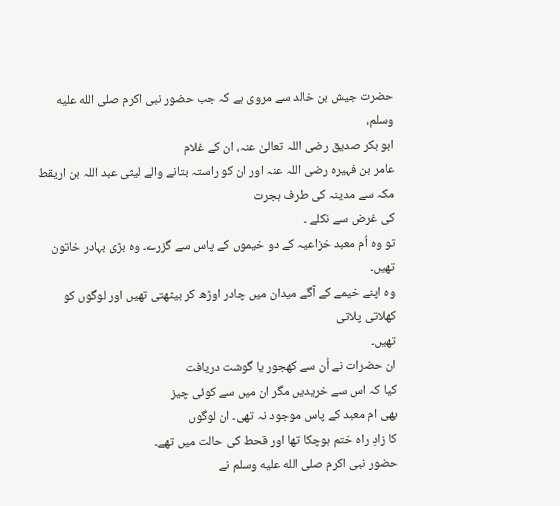حضرت جیش بن خالد سے مروی ہے کہ جب حضور نبی اکرم صلى الله عليه وسلم،
ابو بکر صدیق رضی اللہ تعالیٰ عنہ، ان کے غلام
عامر بن فہیرہ رضی اللہ عنہ اور ان کو راستہ بتانے والے لیثی عبد اللہ بن اریقط مکہ سے مدینہ کی طرف ہجرت
کی غرض سے نکلے ۔
تو وہ اُم معبد خزاعیہ کے دو خیموں کے پاس سے گزرے۔ وہ بڑی بہادر خاتون تھیں۔
وہ اپنے خیمے کے آگے میدان میں چادر اوڑھ کر بیٹھتی تھیں اور لوگوں کو کھلاتی پلاتی
تھیں۔
ان حضرات نے اُن سے کھجور یا گوشت دریافت
کیا کہ اس سے خریدیں مگر ان میں سے کوئی چیز
بھی ام معبد کے پاس موجود نہ تھی۔ ان لوگوں
کا زادِ راہ ختم ہوچکا تھا اور قحط کی حالت میں تھے۔
حضور نبی اکرم صلى الله عليه وسلم نے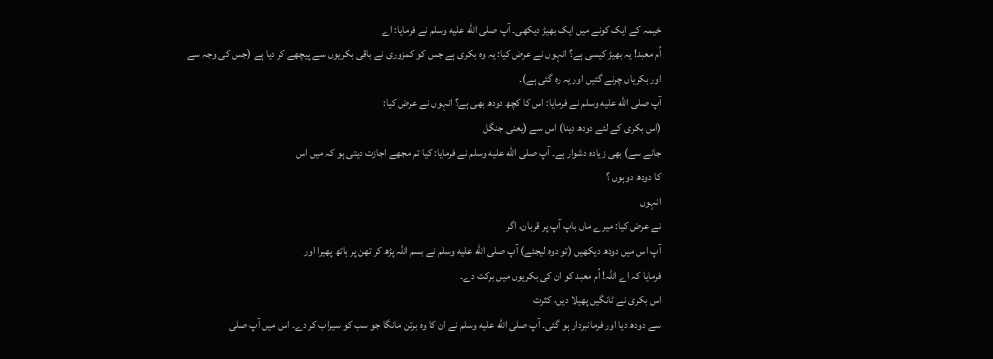خیمہ کے ایک کونے میں ایک بھیڑ دیکھی۔ آپ صلى الله عليه وسلم نے فرمایا: اے
اُم معبد! یہ بھیڑ کیسی ہے؟ انہوں نے عرض کیا: یہ وہ بکری ہے جس کو کمزوری نے باقی بکریوں سے پیچھے کر دیا ہے (جس کی وجہ سے
اور بکریاں چرنے گئیں اور یہ رہ گئی ہے)۔
آپ صلى الله عليه وسلم نے فرمایا: اس کا کچھ دودھ بھی ہے؟ انہوں نے عرض کیا:
(اس بکری کے لئے دودھ دینا) اس سے (یعنی جنگل
جانے سے) بھی زیادہ دشوار ہے۔ آپ صلى الله عليه وسلم نے فرمایا: کیا تم مجھے اجازت دیتی ہو کہ میں اس
کا دودھ دوہوں ؟
انہوں
نے عرض کیا: میرے ماں باپ آپ پر قربان، اگر
آپ اس میں دودھ دیکھیں (تو دوہ لیجئے) آپ صلى الله عليه وسلم نے بسم اللہ پڑھ کر تھن پر ہاتھ پھیرا اور
فرمایا کہ اے اللہ! اُم معبد کو ان کی بکریوں میں برکت دے۔
اس بکری نے ٹانگیں پھیلا دیں، کثرت
سے دودھ دیا اور فرمانبردار ہو گئی۔ آپ صلى الله عليه وسلم نے ان کا وہ برتن مانگا جو سب کو سیراب کر دے۔ اس میں آپ صلى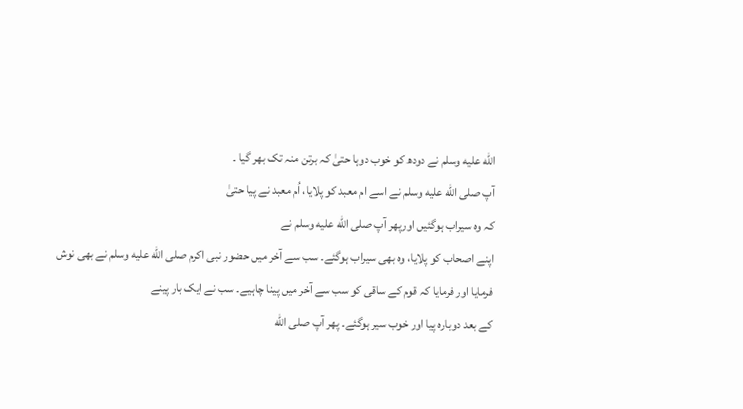الله عليه وسلم نے دودھ کو خوب دوہا حتیٰ کہ برتن منہ تک بھر گیا ۔
آپ صلى الله عليه وسلم نے اسے ام معبد کو پلایا، اُم معبد نے پیا حتیٰ
کہ وہ سیراب ہوگئیں اورپھر آپ صلى الله عليه وسلم نے
اپنے اصحاب کو پلایا، وہ بھی سیراب ہوگئے۔ سب سے آخر میں حضور نبی اکرم صلى الله عليه وسلم نے بھی نوش
فرمایا اور فرمایا کہ قوم کے ساقی کو سب سے آخر میں پینا چاہیے۔ سب نے ایک بار پینے
کے بعد دوبارہ پیا اور خوب سیر ہوگئے۔ پھر آپ صلى الله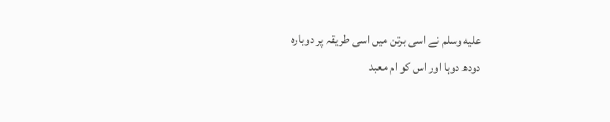عليه وسلم نے اسی برتن میں اسی طریقہ پر دوبارہ
دودھ دوہا اور اس کو ام معبد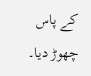کے پاس چھوڑ دیا۔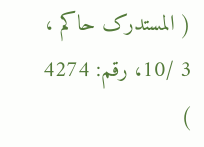( المستدرک حاکم ، 3 /10، رقم: 4274 )